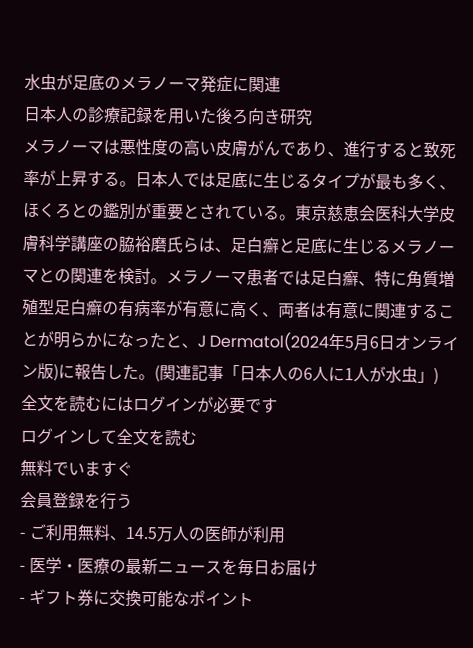水虫が足底のメラノーマ発症に関連
日本人の診療記録を用いた後ろ向き研究
メラノーマは悪性度の高い皮膚がんであり、進行すると致死率が上昇する。日本人では足底に生じるタイプが最も多く、ほくろとの鑑別が重要とされている。東京慈恵会医科大学皮膚科学講座の脇裕磨氏らは、足白癬と足底に生じるメラノーマとの関連を検討。メラノーマ患者では足白癬、特に角質増殖型足白癬の有病率が有意に高く、両者は有意に関連することが明らかになったと、J Dermatol(2024年5月6日オンライン版)に報告した。(関連記事「日本人の6人に1人が水虫」)
全文を読むにはログインが必要です
ログインして全文を読む
無料でいますぐ
会員登録を行う
- ご利用無料、14.5万人の医師が利用
- 医学・医療の最新ニュースを毎日お届け
- ギフト券に交換可能なポイント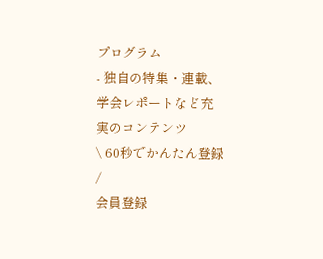プログラム
- 独自の特集・連載、学会レポートなど充実のコンテンツ
\ 60秒でかんたん登録 /
会員登録